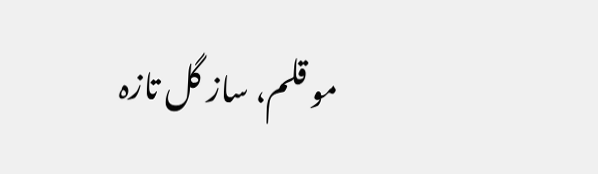مو قلم، ساز گل تازہ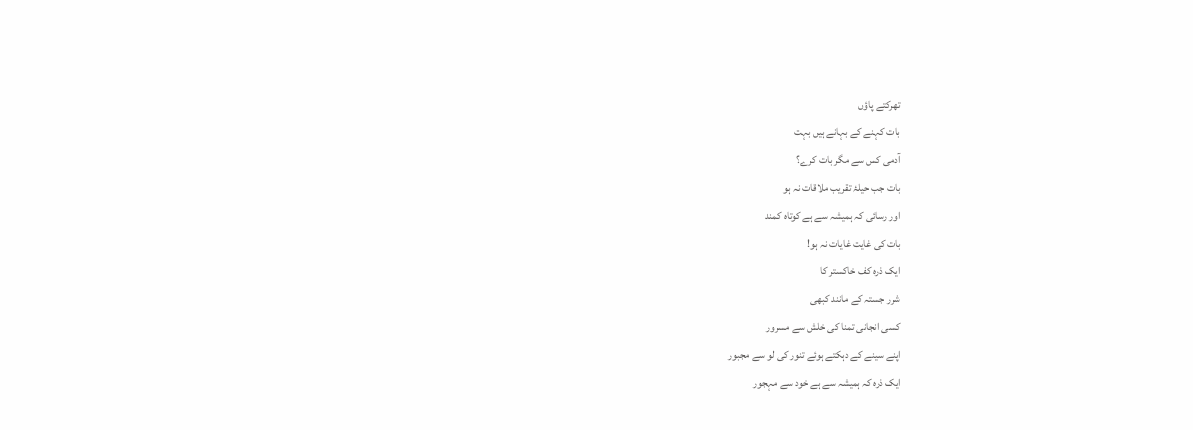تھرکتے پاؤں
بات کہنے کے بہانے ہیں بہت
آدمی کس سے مگر بات کرے؟
بات جب حیلۂ تقریب ملاقات نہ ہو
اور رسائی کہ ہمیشہ سے ہے کوتاہ کمند
بات کی غایت غایات نہ ہو!
ایک ذرہ کف خاکستر کا
شرر جستہ کے مانند کبھی
کسی انجانی تمنا کی خلش سے مسرور
اپنے سینے کے دہکتے ہوئے تنور کی لو سے مجبور
ایک ذرہ کہ ہمیشہ سے ہے خود سے مہجور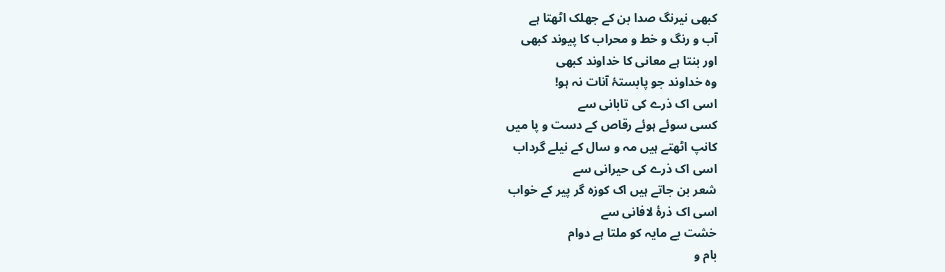کبھی نیرنگ صدا بن کے جھلک اٹھتا ہے
آب و رنگ و خط و محراب کا پیوند کبھی
اور بنتا ہے معانی کا خداوند کبھی
وہ خداوند جو پابستۂ آنات نہ ہو!
اسی اک ذرے کی تابانی سے
کسی سوئے ہوئے رقاص کے دست و پا میں
کانپ اٹھتے ہیں مہ و سال کے نیلے گرداب
اسی اک ذرے کی حیرانی سے
شعر بن جاتے ہیں اک کوزہ گر پیر کے خواب
اسی اک ذرۂ لافانی سے
خشت بے مایہ کو ملتا ہے دوام
بام و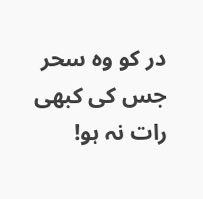در کو وہ سحر جس کی کبھی رات نہ ہو!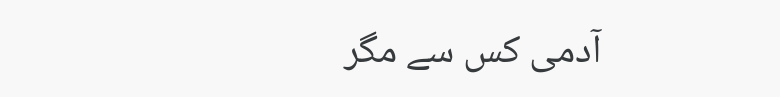آدمی کس سے مگر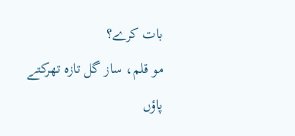بات کرے؟
مو قلم، ساز گل تازہ تھرکتے پاؤں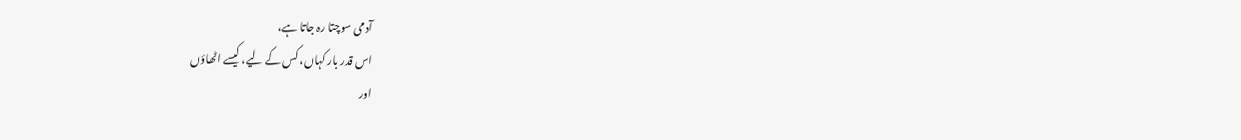آدمی سوچتا رہ جاتا ہے،
اس قدر بار کہاں، کس کے لیے، کیسے اٹھاؤں
اور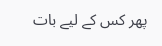پھر کس کے لیے بات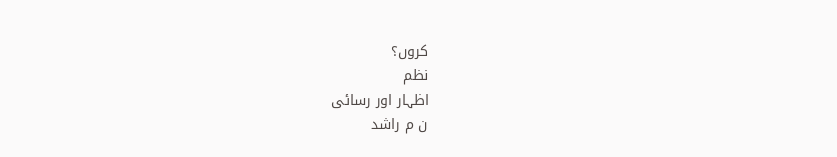کروں؟
نظم
اظہار اور رسائی
ن م راشد